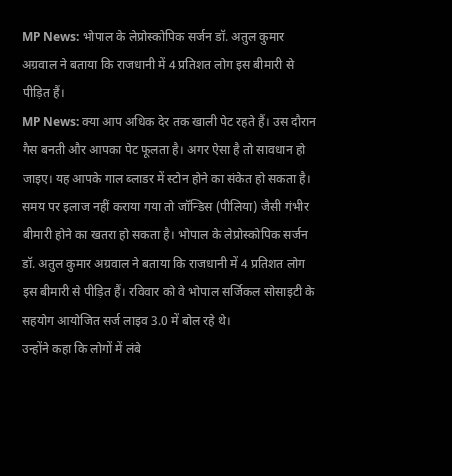MP News: भोपाल के लेप्रोस्कोपिक सर्जन डॉ. अतुल कुमार अग्रवाल ने बताया कि राजधानी में 4 प्रतिशत लोग इस बीमारी से पीड़ित हैं।
MP News: क्या आप अधिक देर तक खाली पेट रहते हैं। उस दौरान गैस बनती और आपका पेट फूलता है। अगर ऐसा है तो सावधान हो जाइए। यह आपके गाल ब्लाडर में स्टोन होने का संकेत हो सकता है। समय पर इलाज नहीं कराया गया तो जॉन्डिस (पीलिया) जैसी गंभीर बीमारी होने का खतरा हो सकता है। भोपाल के लेप्रोस्कोपिक सर्जन डॉ. अतुल कुमार अग्रवाल ने बताया कि राजधानी में 4 प्रतिशत लोग इस बीमारी से पीड़ित हैं। रविवार को वे भोपाल सर्जिकल सोसाइटी के सहयोग आयोजित सर्ज लाइव 3.0 में बोल रहे थे।
उन्होंने कहा कि लोगों में लंबे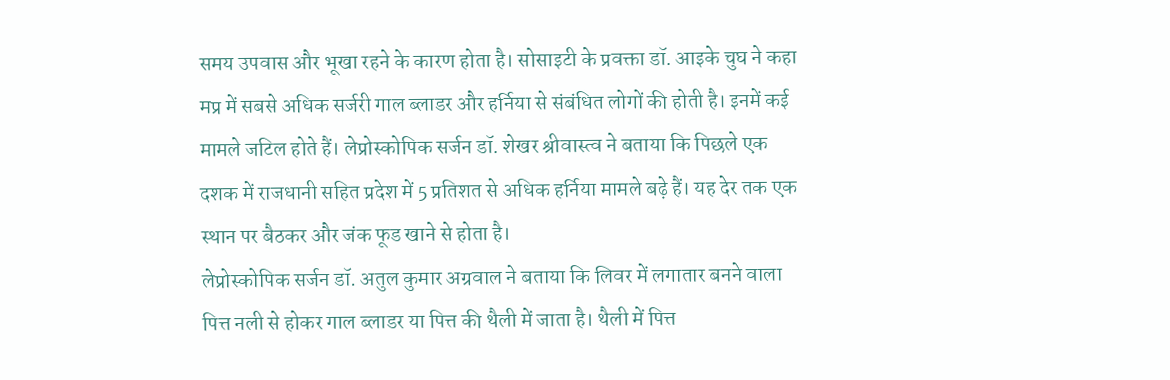समय उपवास और भूखा रहने के कारण होता है। सोसाइटी के प्रवक्ता डॉ. आइके चुघ ने कहा मप्र में सबसे अधिक सर्जरी गाल ब्लाडर और हर्निया से संबंधित लोगों की होती है। इनमें कई मामले जटिल होते हैं। लेप्रोस्कोपिक सर्जन डॉ. शेखर श्रीवास्त्व ने बताया कि पिछले एक दशक में राजधानी सहित प्रदेश में 5 प्रतिशत से अधिक हर्निया मामले बढ़े हैं। यह देर तक एक स्थान पर बैठकर और जंक फूड खाने से होता है।
लेप्रोस्कोपिक सर्जन डॉ. अतुल कुमार अग्रवाल ने बताया कि लिवर में लगातार बनने वाला पित्त नली से होकर गाल ब्लाडर या पित्त की थैली में जाता है। थैली में पित्त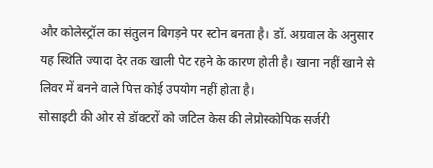और कोलेस्ट्रॉल का संतुलन बिगड़ने पर स्टोन बनता है। डॉ. अग्रवाल के अनुसार यह स्थिति ज्यादा देर तक खाली पेट रहने के कारण होती है। खाना नहीं खाने से लिवर में बनने वाले पित्त कोई उपयोग नहीं होता है।
सोसाइटी की ओर से डॉक्टरों को जटिल केस की लेप्रोस्कोपिक सर्जरी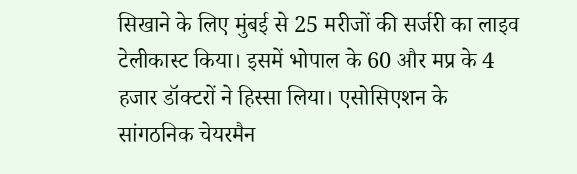सिखाने के लिए मुंबई से 25 मरीजों की सर्जरी का लाइव टेलीकास्ट किया। इसमें भोपाल के 60 और मप्र के 4 हजार डॉक्टरों ने हिस्सा लिया। एसोसिएशन के सांगठनिक चेयरमैन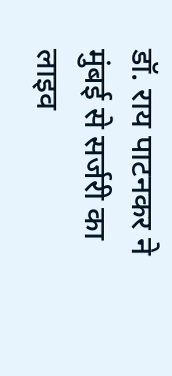डॉ. राय पाटनकर ने मुंबई से सर्जरी का लाइव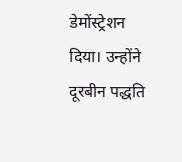डेमोंस्ट्रेशन दिया। उन्होंने दूरबीन पद्धति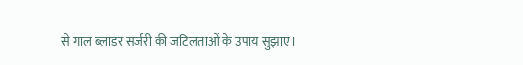से गाल ब्लाडर सर्जरी की जटिलताओं के उपाय सुझाए।